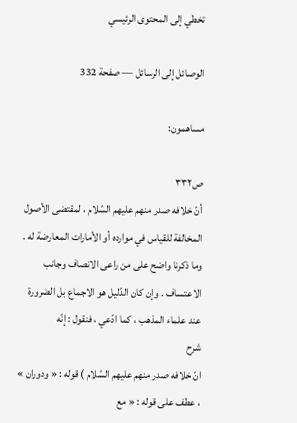تخطي إلى المحتوى الرئيسي

الوصائل إلى الرسائل — صفحة 332

مساهمون:

ص٣٣٢
أنّ خلافه صدر منهم عليهم السّلام ، لمقتضى الأصول المخالفة للقياس في موارده أو الأمارات المعارضة له . وما ذكرنا واضح على من راعى الانصاف وجانب الاعتساف . وإن كان الدّليل هو الاجماع بل الضرورة عند علماء المذهب ، كما ادّعي ، فنقول : إنّه
شرح
انّ خلافه صدر منهم عليهم السّلام ) قوله : « ودوران » ، عطف على قوله : « مع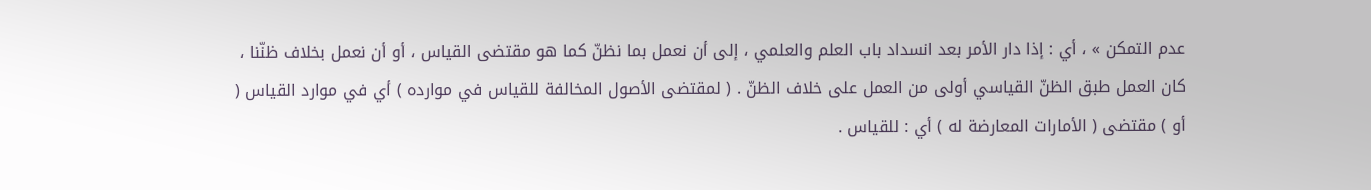عدم التمكن » ، أي : إذا دار الأمر بعد انسداد باب العلم والعلمي ، إلى أن نعمل بما نظنّ كما هو مقتضى القياس ، أو أن نعمل بخلاف ظنّنا ، كان العمل طبق الظنّ القياسي أولى من العمل على خلاف الظنّ . ( لمقتضى الأصول المخالفة للقياس في موارده ) أي في موارد القياس ( أو ) مقتضى ( الأمارات المعارضة له ) أي : للقياس .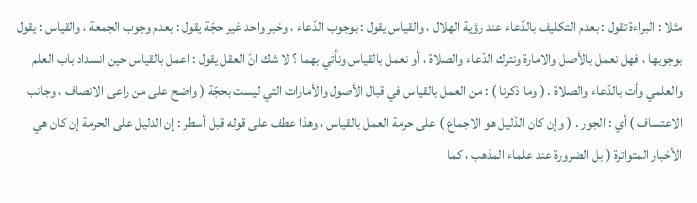مثلا : البراءة تقول : بعدم التكليف بالدّعاء عند رؤية الهلال ، والقياس يقول : بوجوب الدّعاء ، وخبر واحد غير حجّة يقول : بعدم وجوب الجمعة ، والقياس : يقول بوجوبها ، فهل نعمل بالأصل والامارة ونترك الدّعاء والصلاة ، أو نعمل بالقياس ونأتي بهما ؟ لا شك انّ العقل يقول : اعمل بالقياس حين انسداد باب العلم والعلمي وأت بالدّعاء والصلاة . ( وما ذكرنا ) : من العمل بالقياس في قبال الأصول والأمارات التي ليست بحجّة ( واضح على من راعى الانصاف ، وجانب الاعتساف ) أي : الجور . ( وإن كان الدّليل هو الاجماع ) على حرمة العمل بالقياس ، وهذا عطف على قوله قبل أسطر : إن الدليل على الحرمة إن كان هي الأخبار المتواترة ( بل الضرورة عند علماء المذهب ، كما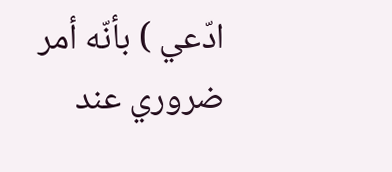ادّعي ) بأنّه أمر ضروري عند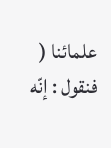علمائنا ( فنقول : إنّه